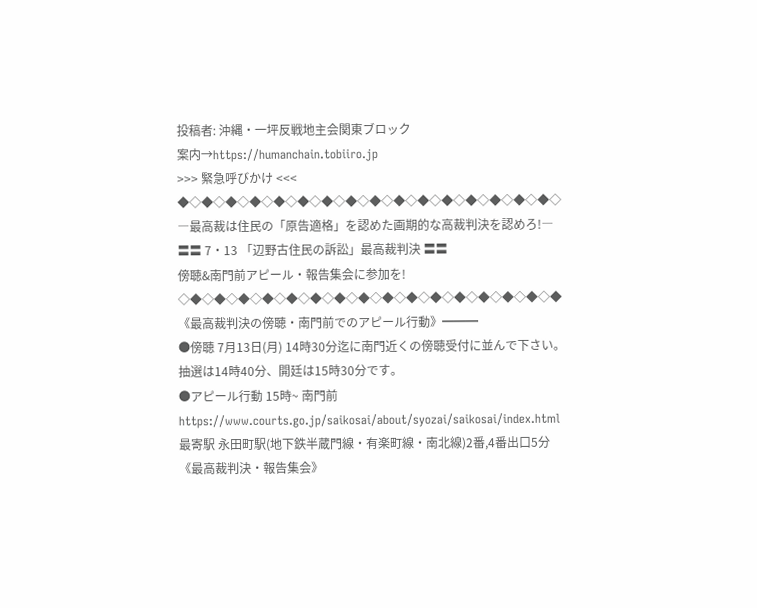投稿者: 沖縄・一坪反戦地主会関東ブロック
案内→https://humanchain.tobiiro.jp
>>> 緊急呼びかけ <<<
◆◇◆◇◆◇◆◇◆◇◆◇◆◇◆◇◆◇◆◇◆◇◆◇◆◇◆◇◆◇◆◇
―最高裁は住民の「原告適格」を認めた画期的な高裁判決を認めろ!―
〓〓 7・13 「辺野古住民の訴訟」最高裁判決 〓〓
傍聴&南門前アピール・報告集会に参加を!
◇◆◇◆◇◆◇◆◇◆◇◆◇◆◇◆◇◆◇◆◇◆◇◆◇◆◇◆◇◆◇◆
《最高裁判決の傍聴・南門前でのアピール行動》━━━
●傍聴 7月13日(月) 14時30分迄に南門近くの傍聴受付に並んで下さい。
抽選は14時40分、開廷は15時30分です。
●アピール行動 15時~ 南門前
https://www.courts.go.jp/saikosai/about/syozai/saikosai/index.html
最寄駅 永田町駅(地下鉄半蔵門線・有楽町線・南北線)2番,4番出口5分
《最高裁判決・報告集会》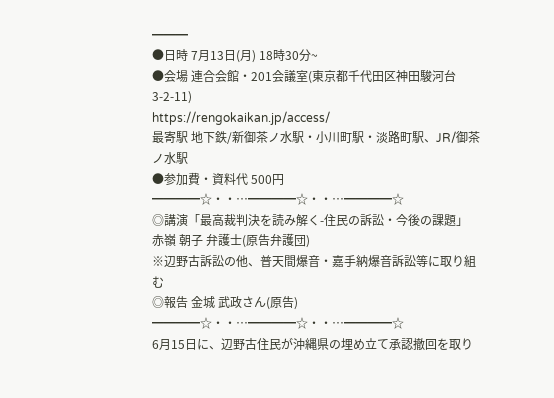━━━
●日時 7月13日(月) 18時30分~
●会場 連合会館・201会議室(東京都千代田区神田駿河台3-2-11)
https://rengokaikan.jp/access/
最寄駅 地下鉄/新御茶ノ水駅・小川町駅・淡路町駅、JR/御茶ノ水駅
●参加費・資料代 500円
━━━━☆・・…━━━━☆・・…━━━━☆
◎講演「最高裁判決を読み解く-住民の訴訟・今後の課題」
赤嶺 朝子 弁護士(原告弁護団)
※辺野古訴訟の他、普天間爆音・嘉手納爆音訴訟等に取り組む
◎報告 金城 武政さん(原告)
━━━━☆・・…━━━━☆・・…━━━━☆
6月15日に、辺野古住民が沖縄県の埋め立て承認撤回を取り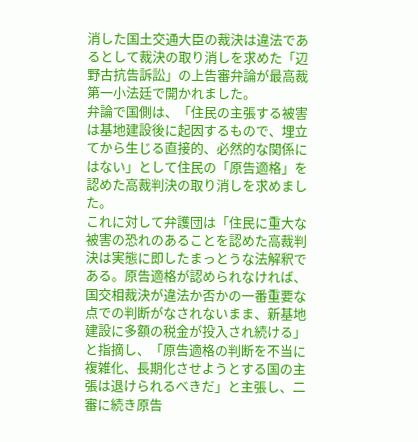消した国土交通大臣の裁決は違法であるとして裁決の取り消しを求めた「辺野古抗告訴訟」の上告審弁論が最高裁第一小法廷で開かれました。
弁論で国側は、「住民の主張する被害は基地建設後に起因するもので、埋立てから生じる直接的、必然的な関係にはない」として住民の「原告適格」を認めた高裁判決の取り消しを求めました。
これに対して弁護団は「住民に重大な被害の恐れのあることを認めた高裁判決は実態に即したまっとうな法解釈である。原告適格が認められなければ、国交相裁決が違法か否かの一番重要な点での判断がなされないまま、新基地建設に多額の税金が投入され続ける」と指摘し、「原告適格の判断を不当に複雑化、長期化させようとする国の主張は退けられるべきだ」と主張し、二審に続き原告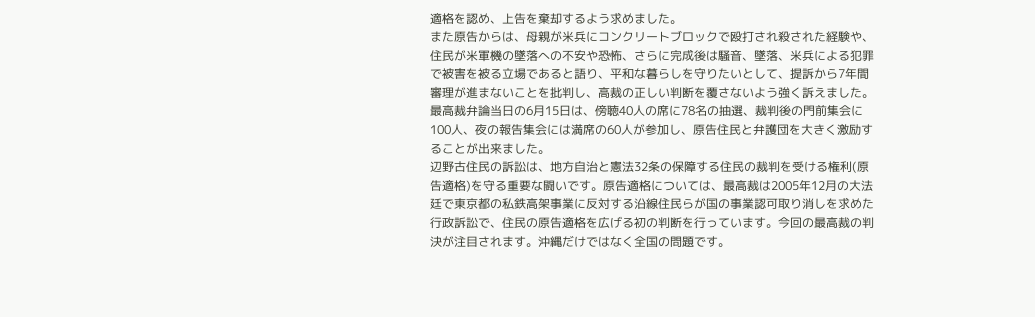適格を認め、上告を棄却するよう求めました。
また原告からは、母親が米兵にコンクリートブロックで殴打され殺された経験や、住民が米軍機の墜落への不安や恐怖、さらに完成後は騒音、墜落、米兵による犯罪で被害を被る立場であると語り、平和な暮らしを守りたいとして、提訴から7年間審理が進まないことを批判し、高裁の正しい判断を覆さないよう強く訴えました。
最高裁弁論当日の6月15日は、傍聴40人の席に78名の抽選、裁判後の門前集会に100人、夜の報告集会には満席の60人が参加し、原告住民と弁護団を大きく激励することが出来ました。
辺野古住民の訴訟は、地方自治と憲法32条の保障する住民の裁判を受ける権利(原告適格)を守る重要な闘いです。原告適格については、最高裁は2005年12月の大法廷で東京都の私鉄高架事業に反対する沿線住民らが国の事業認可取り消しを求めた行政訴訟で、住民の原告適格を広げる初の判断を行っています。今回の最高裁の判決が注目されます。沖縄だけではなく全国の問題です。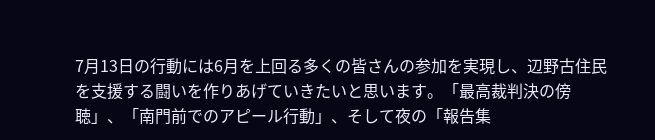7月13日の行動には6月を上回る多くの皆さんの参加を実現し、辺野古住民を支援する闘いを作りあげていきたいと思います。「最高裁判決の傍聴」、「南門前でのアピール行動」、そして夜の「報告集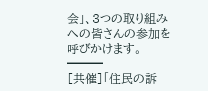会」、3つの取り組みへの皆さんの参加を呼びかけます。
━━━
[共催]「住民の訴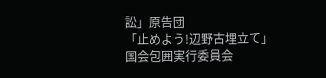訟」原告団
「止めよう!辺野古埋立て」国会包囲実行委員会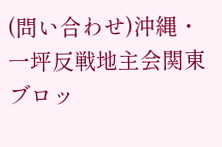(問い合わせ)沖縄・一坪反戦地主会関東ブロッ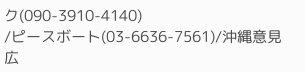ク(090-3910-4140)
/ピースボート(03-6636-7561)/沖縄意見広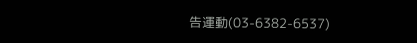告運動(03-6382-6537)